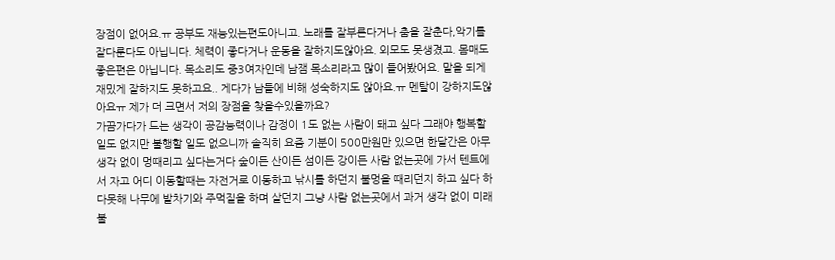장점이 없어요.ㅠ 공부도 재능있는편도아니고. 노래를 잘부른다거나 춤을 잘춘다,악기를 잘다룬다도 아닙니다. 체력이 좋다거나 운동을 잘하지도않아요. 외모도 못생겼고. 몸매도 좋은편은 아닙니다. 목소리도 중3여자인데 남잼 목소리라고 많이 들어봤어요. 말을 되게 재밌게 잘하지도 못하고요.. 게다가 남들에 비해 성숙하지도 않아요.ㅠ 멘탈이 강하지도않아요ㅠ 제가 더 크면서 저의 장점을 찾을수있을까요?
가끔가다가 드는 생각이 공감능력이나 감정이 1도 없는 사람이 돼고 싶다 그래야 행복할 일도 없지만 불행할 일도 없으니까 솔직히 요즘 기분이 500만원만 있으면 한달간은 아무생각 없이 멍때리고 싶다는거다 숲이든 산이든 섬이든 강이든 사람 없는곳에 가서 텐트에서 자고 어디 이동할때는 자전거로 이동하고 낚시를 하던지 불멍을 때리던지 하고 싶다 하다못해 나무에 발차기와 주먹질을 하며 살던지 그냥 사람 없는곳에서 과거 생각 없이 미래 불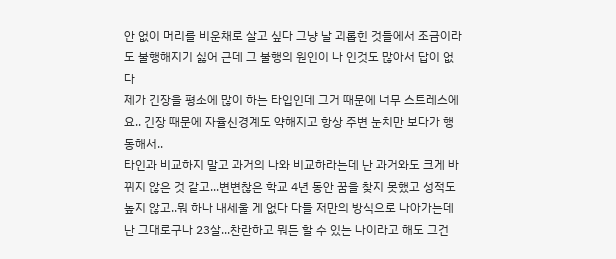안 없이 머리를 비운채로 살고 싶다 그냥 날 괴롭힌 것들에서 조금이라도 불행해지기 싫어 근데 그 불행의 원인이 나 인것도 많아서 답이 없다
제가 긴장을 평소에 많이 하는 타입인데 그거 때문에 너무 스트레스에요.. 긴장 때문에 자율신경계도 약해지고 항상 주변 눈치만 보다가 행동해서..
타인과 비교하지 말고 과거의 나와 비교하라는데 난 과거와도 크게 바뀌지 않은 것 같고...변변찮은 학교 4년 동안 꿈을 찾지 못했고 성적도 높지 않고..뭐 하나 내세울 게 없다 다들 저만의 방식으로 나아가는데 난 그대로구나 23살...찬란하고 뭐든 할 수 있는 나이라고 해도 그건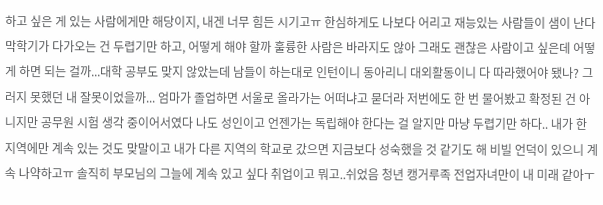하고 싶은 게 있는 사람에게만 해당이지, 내겐 너무 힘든 시기고ㅠ 한심하게도 나보다 어리고 재능있는 사람들이 샘이 난다 막학기가 다가오는 건 두렵기만 하고, 어떻게 해야 할까 훌륭한 사람은 바라지도 않아 그래도 괜찮은 사람이고 싶은데 어떻게 하면 되는 걸까...대학 공부도 맞지 않았는데 남들이 하는대로 인턴이니 동아리니 대외활동이니 다 따라했어야 됐나? 그러지 못했던 내 잘못이었을까... 엄마가 졸업하면 서울로 올라가는 어떠냐고 묻더라 저번에도 한 번 물어봤고 확정된 건 아니지만 공무원 시험 생각 중이어서였다 나도 성인이고 언젠가는 독립해야 한다는 걸 알지만 마냥 두렵기만 하다.. 내가 한 지역에만 계속 있는 것도 맞말이고 내가 다른 지역의 학교로 갔으면 지금보다 성숙했을 것 같기도 해 비빌 언덕이 있으니 계속 나약하고ㅠ 솔직히 부모님의 그늘에 계속 있고 싶다 취업이고 뭐고..쉬었음 청년 캥거루족 전업자녀만이 내 미래 같아ㅜ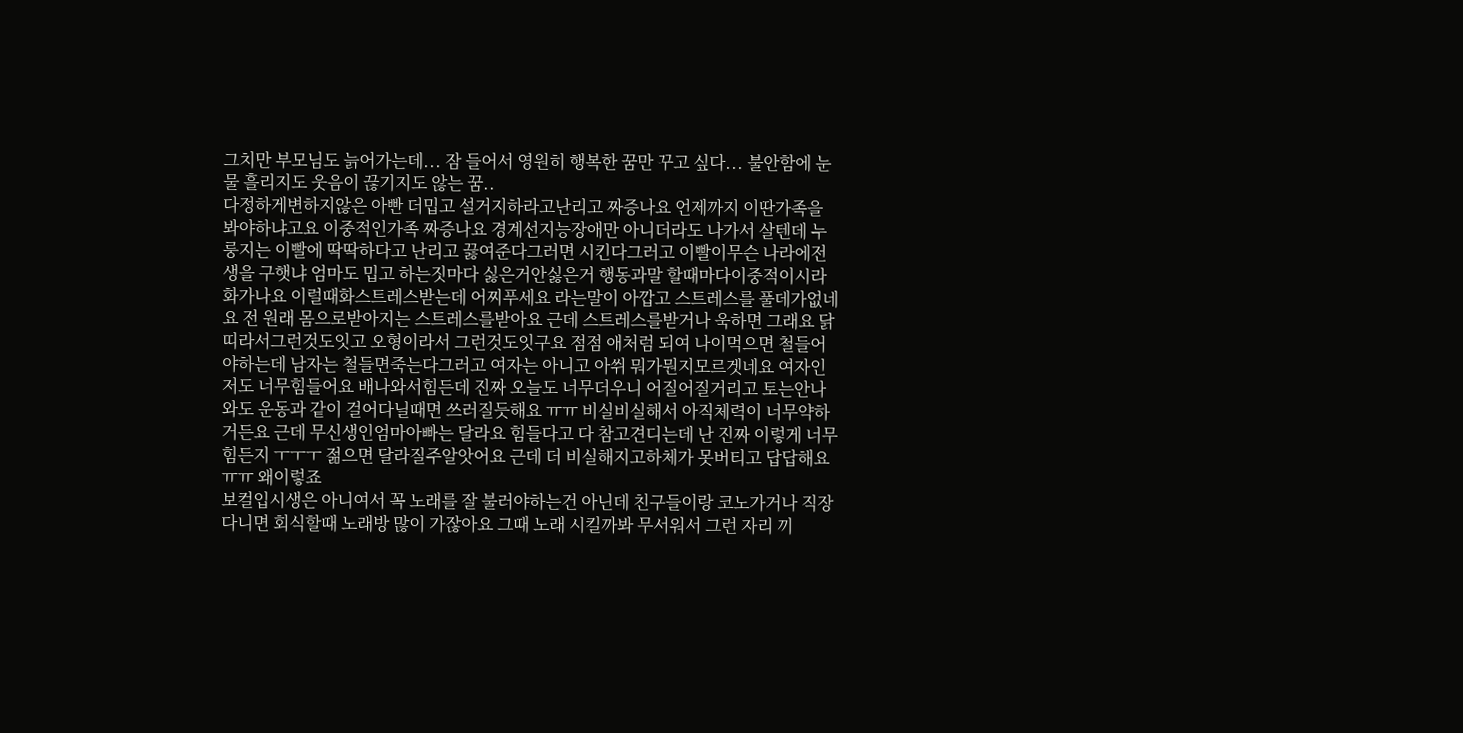그치만 부모님도 늙어가는데... 잠 들어서 영원히 행복한 꿈만 꾸고 싶다... 불안함에 눈물 흘리지도 웃음이 끊기지도 않는 꿈..
다정하게변하지않은 아빤 더밉고 설거지하라고난리고 짜증나요 언제까지 이딴가족을 봐야하냐고요 이중적인가족 짜증나요 경계선지능장애만 아니더라도 나가서 살텐데 누룽지는 이빨에 딱딱하다고 난리고 끓여준다그러면 시킨다그러고 이빨이무슨 나라에전생을 구햇냐 엄마도 밉고 하는짓마다 싫은거안싫은거 행동과말 할때마다이중적이시라 화가나요 이럴때화스트레스받는데 어찌푸세요 라는말이 아깝고 스트레스를 풀데가없네요 전 원래 몸으로받아지는 스트레스를받아요 근데 스트레스를받거나 욱하면 그래요 닭띠라서그런것도잇고 오형이라서 그런것도잇구요 점점 애처럼 되여 나이먹으면 철들어야하는데 남자는 철들면죽는다그러고 여자는 아니고 아쒸 뭐가뭔지모르겟네요 여자인저도 너무힘들어요 배나와서힘든데 진짜 오늘도 너무더우니 어질어질거리고 토는안나와도 운동과 같이 걸어다닐때면 쓰러질듯해요 ㅠㅠ 비실비실해서 아직체력이 너무약하거든요 근데 무신생인엄마아빠는 달라요 힘들다고 다 참고견디는데 난 진짜 이렇게 너무 힘든지 ㅜㅜㅜ 젊으면 달라질주알앗어요 근데 더 비실해지고하체가 못버티고 답답해요 ㅠㅠ 왜이렇죠
보컬입시생은 아니여서 꼭 노래를 잘 불러야하는건 아닌데 친구들이랑 코노가거나 직장 다니면 회식할때 노래방 많이 가잖아요 그때 노래 시킬까봐 무서워서 그런 자리 끼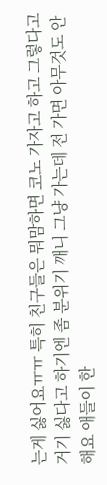는게 싫어요ㅠㅠ 특히 친구들은 뭐맘하면 코노 가자고 하고 그렇다고 거기 싫다고 하기엔 좀 분위기 깨니 그냥 가는데 전 가면 아무것도 안해요 애들이 한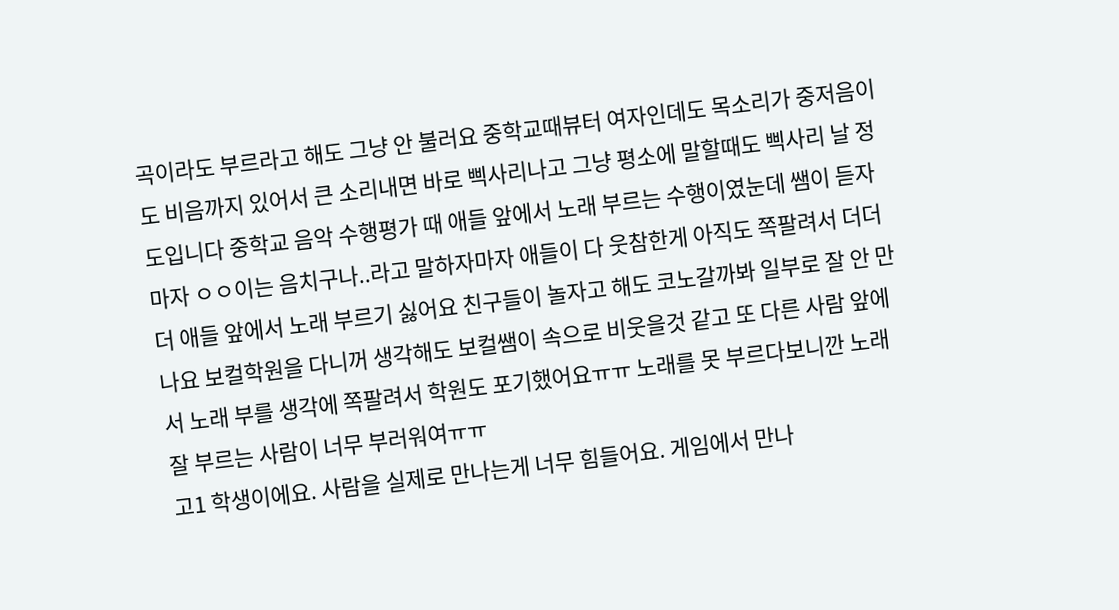곡이라도 부르라고 해도 그냥 안 불러요 중학교때뷰터 여자인데도 목소리가 중저음이도 비음까지 있어서 큰 소리내면 바로 삑사리나고 그냥 평소에 말할때도 삑사리 날 정도입니다 중학교 음악 수행평가 때 애들 앞에서 노래 부르는 수행이였눈데 쌤이 듣자마자 ㅇㅇ이는 음치구나..라고 말하자마자 애들이 다 웃참한게 아직도 쪽팔려서 더더더 애들 앞에서 노래 부르기 싫어요 친구들이 놀자고 해도 코노갈까봐 일부로 잘 안 만나요 보컬학원을 다니꺼 생각해도 보컬쌤이 속으로 비웃을것 같고 또 다른 사람 앞에서 노래 부를 생각에 쪽팔려서 학원도 포기했어요ㅠㅠ 노래를 못 부르다보니깐 노래 잘 부르는 사람이 너무 부러워여ㅠㅠ
고1 학생이에요. 사람을 실제로 만나는게 너무 힘들어요. 게임에서 만나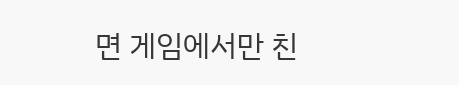면 게임에서만 친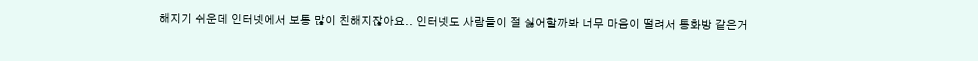해지기 쉬운데 인터넷에서 보통 많이 친해지잖아요.. 인터넷도 사람들이 절 싫어할까봐 너무 마음이 떨려서 통화방 같은거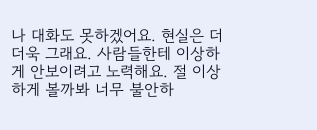나 대화도 못하겠어요. 현실은 더더욱 그래요. 사람들한테 이상하게 안보이려고 노력해요. 절 이상하게 볼까봐 너무 불안하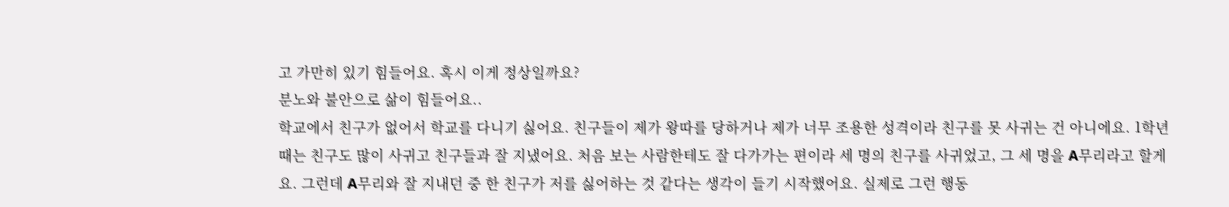고 가만히 있기 힘들어요. 혹시 이게 정상일까요?
분노와 불안으로 삶이 힘들어요..
학교에서 친구가 없어서 학교를 다니기 싫어요. 친구들이 제가 왕따를 당하거나 제가 너무 조용한 성격이라 친구를 못 사귀는 건 아니에요. 1학년 때는 친구도 많이 사귀고 친구들과 잘 지냈어요. 처음 보는 사람한테도 잘 다가가는 편이라 세 명의 친구를 사귀었고, 그 세 명을 A무리라고 할게요. 그런데 A무리와 잘 지내던 중 한 친구가 저를 싫어하는 것 같다는 생각이 들기 시작했어요. 실제로 그런 행동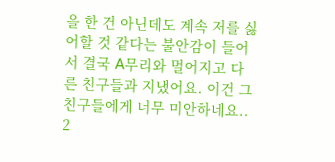을 한 건 아닌데도 계속 저를 싫어할 것 같다는 불안감이 들어서 결국 A무리와 멀어지고 다른 친구들과 지냈어요. 이건 그 친구들에게 너무 미안하네요.. 2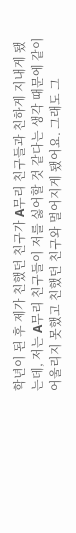학년이 된 후 제가 친했던 친구가 A무리 친구들과 친하게 지내게 됐는데, 저는 A무리 친구들이 저를 싫어할 것 같다는 생각 때문에 같이 어울리지 못했고 친했던 친구와 멀어지게 됐어요. 그래도 그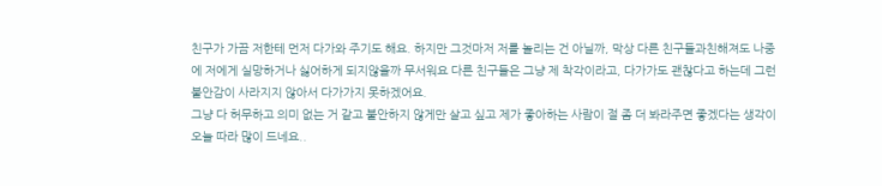친구가 가끔 저한테 먼저 다가와 주기도 해요. 하지만 그것마저 저를 놀리는 건 아닐까, 막상 다른 친구들과친해져도 나중에 저에게 실망하거나 싫어하게 되지않을까 무서워요 다른 친구들은 그냥 제 착각이라고, 다가가도 괜찮다고 하는데 그런 불안감이 사라지지 않아서 다가가지 못하겠어요.
그냥 다 허무하고 의미 없는 거 같고 불안하지 않게만 살고 싶고 제가 좋아하는 사람이 절 좀 더 봐라주면 좋겠다는 생각이 오늘 따라 많이 드네요..